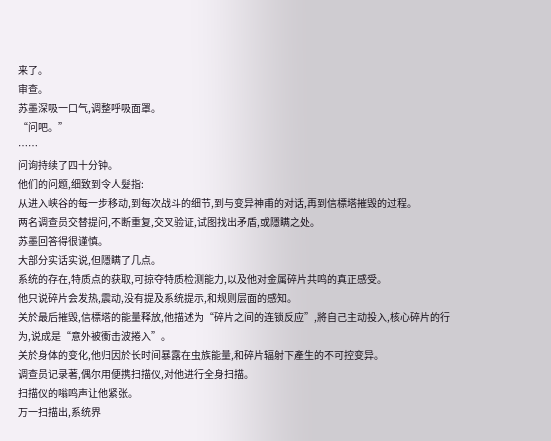来了。
审查。
苏墨深吸一口气,调整呼吸面罩。
“问吧。”
……
问询持续了四十分钟。
他们的问题,细致到令人髮指:
从进入峡谷的每一步移动,到每次战斗的细节,到与变异神甫的对话,再到信標塔摧毁的过程。
两名调查员交替提问,不断重复,交叉验证,试图找出矛盾,或隱瞒之处。
苏墨回答得很谨慎。
大部分实话实说,但隱瞒了几点。
系统的存在,特质点的获取,可掠夺特质检测能力,以及他对金属碎片共鸣的真正感受。
他只说碎片会发热,震动,没有提及系统提示,和规则层面的感知。
关於最后摧毁,信標塔的能量释放,他描述为“碎片之间的连锁反应”,將自己主动投入,核心碎片的行为,说成是“意外被衝击波捲入”。
关於身体的变化,他归因於长时间暴露在虫族能量,和碎片辐射下產生的不可控变异。
调查员记录著,偶尔用便携扫描仪,对他进行全身扫描。
扫描仪的嗡鸣声让他紧张。
万一扫描出,系统界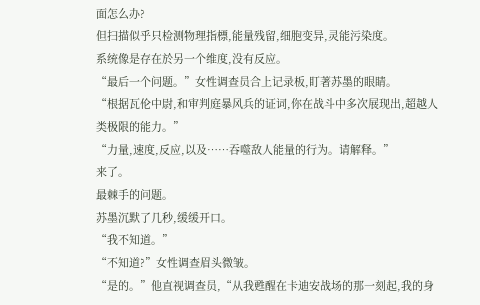面怎么办?
但扫描似乎只检测物理指標,能量残留,细胞变异,灵能污染度。
系统像是存在於另一个维度,没有反应。
“最后一个问题。”女性调查员合上记录板,盯著苏墨的眼睛。
“根据瓦伦中尉,和审判庭暴风兵的证词,你在战斗中多次展现出,超越人类极限的能力。”
“力量,速度,反应,以及……吞噬敌人能量的行为。请解释。”
来了。
最棘手的问题。
苏墨沉默了几秒,缓缓开口。
“我不知道。”
“不知道?”女性调查眉头微皱。
“是的。”他直视调查员,“从我甦醒在卡迪安战场的那一刻起,我的身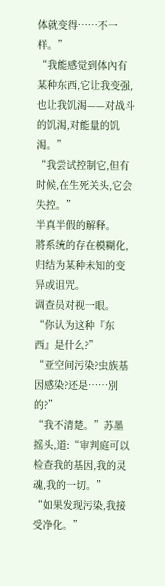体就变得……不一样。”
“我能感觉到体內有某种东西,它让我变强,也让我饥渴——对战斗的饥渴,对能量的饥渴。”
“我尝试控制它,但有时候,在生死关头,它会失控。”
半真半假的解释。
將系统的存在模糊化,归结为某种未知的变异或诅咒。
调查员对视一眼。
“你认为这种『东西』是什么?”
“亚空间污染?虫族基因感染?还是……別的?”
“我不清楚。”苏墨摇头,道:“审判庭可以检查我的基因,我的灵魂,我的一切。”
“如果发现污染,我接受净化。”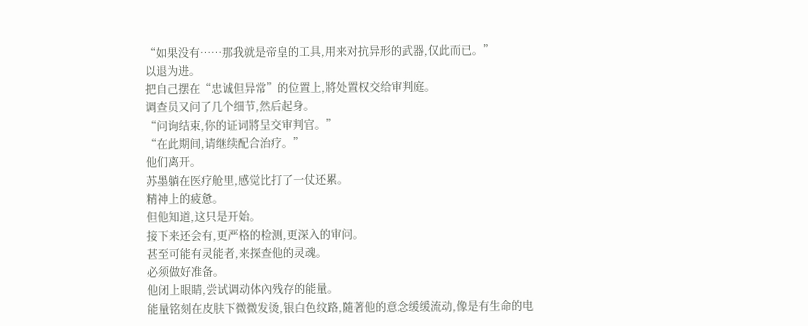“如果没有……那我就是帝皇的工具,用来对抗异形的武器,仅此而已。”
以退为进。
把自己摆在“忠诚但异常”的位置上,將处置权交给审判庭。
调查员又问了几个细节,然后起身。
“问询结束,你的证词將呈交审判官。”
“在此期间,请继续配合治疗。”
他们离开。
苏墨躺在医疗舱里,感觉比打了一仗还累。
精神上的疲惫。
但他知道,这只是开始。
接下来还会有,更严格的检测,更深入的审问。
甚至可能有灵能者,来探查他的灵魂。
必须做好准备。
他闭上眼睛,尝试调动体內残存的能量。
能量铭刻在皮肤下微微发烫,银白色纹路,隨著他的意念缓缓流动,像是有生命的电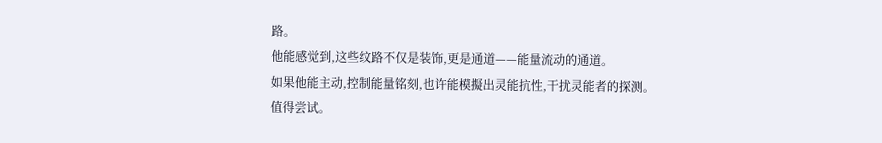路。
他能感觉到,这些纹路不仅是装饰,更是通道——能量流动的通道。
如果他能主动,控制能量铭刻,也许能模擬出灵能抗性,干扰灵能者的探测。
值得尝试。